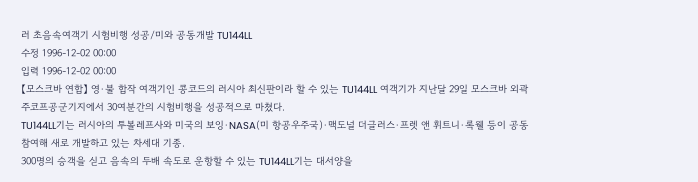러 초음속여객기 시험비행 성공/미와 공동개발 TU144LL
수정 1996-12-02 00:00
입력 1996-12-02 00:00
【모스크바 연합】 영·불 합작 여객기인 콩코드의 러시아 최신판이라 할 수 있는 TU144LL 여객기가 지난달 29일 모스크바 외곽 주코프공군기지에서 30여분간의 시험비행을 성공적으로 마쳤다.
TU144LL기는 러시아의 투볼레프사와 미국의 보잉·NASA(미 항공우주국)·맥도널 더글러스·프렛 앤 휘트니·록웰 등이 공동참여해 새로 개발하고 있는 차세대 기종.
300명의 승객을 싣고 음속의 두배 속도로 운항할 수 있는 TU144LL기는 대서양을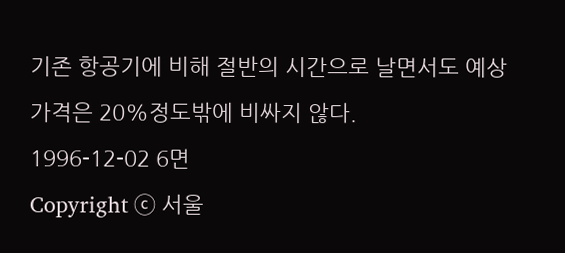기존 항공기에 비해 절반의 시간으로 날면서도 예상 가격은 20%정도밖에 비싸지 않다.
1996-12-02 6면
Copyright ⓒ 서울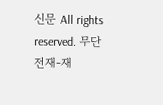신문 All rights reserved. 무단 전재-재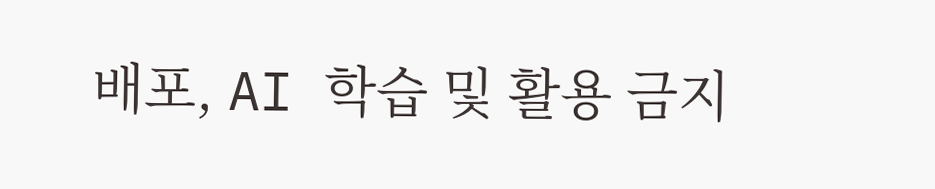배포, AI 학습 및 활용 금지